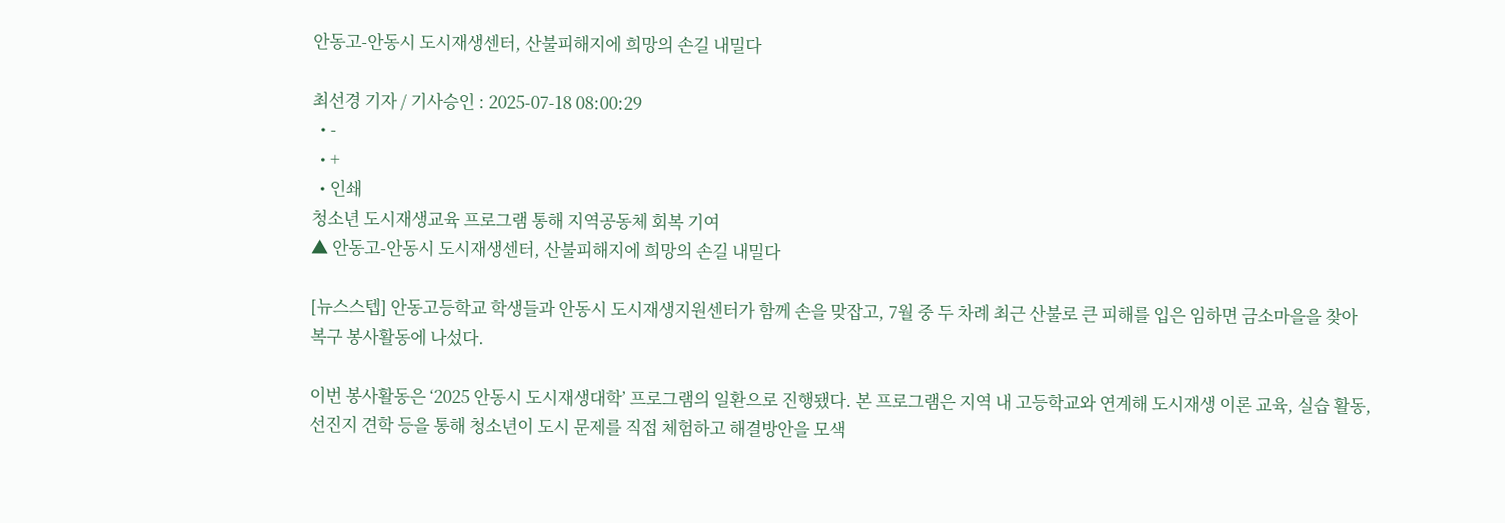안동고-안동시 도시재생센터, 산불피해지에 희망의 손길 내밀다

최선경 기자 / 기사승인 : 2025-07-18 08:00:29
  • -
  • +
  • 인쇄
청소년 도시재생교육 프로그램 통해 지역공동체 회복 기여
▲ 안동고-안동시 도시재생센터, 산불피해지에 희망의 손길 내밀다

[뉴스스텝] 안동고등학교 학생들과 안동시 도시재생지원센터가 함께 손을 맞잡고, 7월 중 두 차례 최근 산불로 큰 피해를 입은 임하면 금소마을을 찾아 복구 봉사활동에 나섰다.

이번 봉사활동은 ‘2025 안동시 도시재생대학’ 프로그램의 일환으로 진행됐다. 본 프로그램은 지역 내 고등학교와 연계해 도시재생 이론 교육, 실습 활동, 선진지 견학 등을 통해 청소년이 도시 문제를 직접 체험하고 해결방안을 모색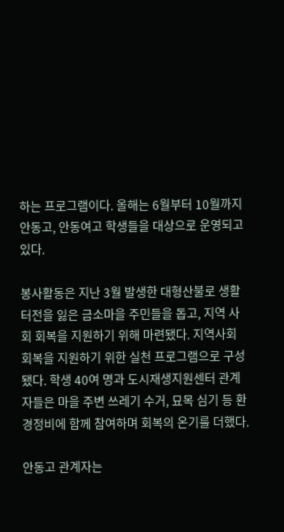하는 프로그램이다. 올해는 6월부터 10월까지 안동고, 안동여고 학생들을 대상으로 운영되고 있다.

봉사활동은 지난 3월 발생한 대형산불로 생활 터전을 잃은 금소마을 주민들을 돕고, 지역 사회 회복을 지원하기 위해 마련됐다. 지역사회 회복을 지원하기 위한 실천 프로그램으로 구성됐다. 학생 40여 명과 도시재생지원센터 관계자들은 마을 주변 쓰레기 수거, 묘목 심기 등 환경정비에 함께 참여하며 회복의 온기를 더했다.

안동고 관계자는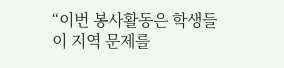“이번 봉사활동은 학생들이 지역 문제를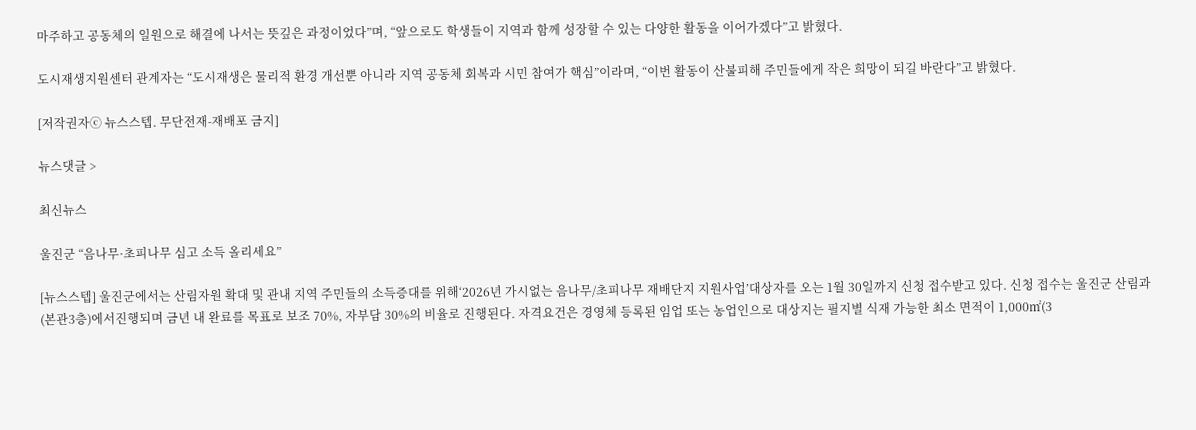마주하고 공동체의 일원으로 해결에 나서는 뜻깊은 과정이었다”며, “앞으로도 학생들이 지역과 함께 성장할 수 있는 다양한 활동을 이어가겠다”고 밝혔다.

도시재생지원센터 관계자는 “도시재생은 물리적 환경 개선뿐 아니라 지역 공동체 회복과 시민 참여가 핵심”이라며, “이번 활동이 산불피해 주민들에게 작은 희망이 되길 바란다”고 밝혔다.

[저작권자ⓒ 뉴스스텝. 무단전재-재배포 금지]

뉴스댓글 >

최신뉴스

울진군 “음나무·초피나무 심고 소득 올리세요”

[뉴스스텝] 울진군에서는 산림자원 확대 및 관내 지역 주민들의 소득증대를 위해‘2026년 가시없는 음나무/초피나무 재배단지 지원사업’대상자를 오는 1월 30일까지 신청 접수받고 있다. 신청 접수는 울진군 산림과(본관3층)에서진행되며 금년 내 완료를 목표로 보조 70%, 자부담 30%의 비율로 진행된다. 자격요건은 경영체 등록된 임업 또는 농업인으로 대상지는 필지별 식재 가능한 최소 면적이 1,000㎡(3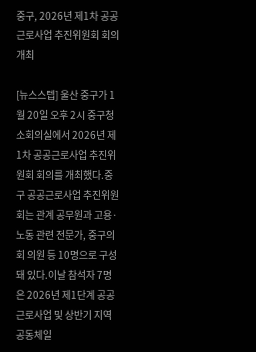중구, 2026년 제1차 공공근로사업 추진위원회 회의 개최

[뉴스스텝] 울산 중구가 1월 20일 오후 2시 중구청 소회의실에서 2026년 제1차 공공근로사업 추진위원회 회의를 개최했다.중구 공공근로사업 추진위원회는 관계 공무원과 고용·노동 관련 전문가, 중구의회 의원 등 10명으로 구성돼 있다.이날 참석자 7명은 2026년 제1단계 공공근로사업 및 상반기 지역공동체일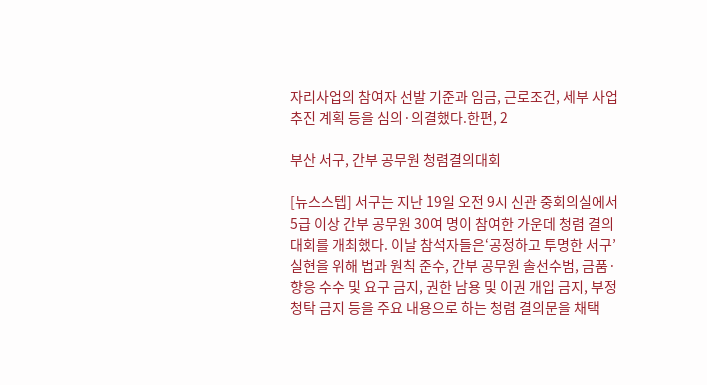자리사업의 참여자 선발 기준과 임금, 근로조건, 세부 사업 추진 계획 등을 심의·의결했다.한편, 2

부산 서구, 간부 공무원 청렴결의대회

[뉴스스텝] 서구는 지난 19일 오전 9시 신관 중회의실에서 5급 이상 간부 공무원 30여 명이 참여한 가운데 청렴 결의대회를 개최했다. 이날 참석자들은‘공정하고 투명한 서구’실현을 위해 법과 원칙 준수, 간부 공무원 솔선수범, 금품·향응 수수 및 요구 금지, 권한 남용 및 이권 개입 금지, 부정 청탁 금지 등을 주요 내용으로 하는 청렴 결의문을 채택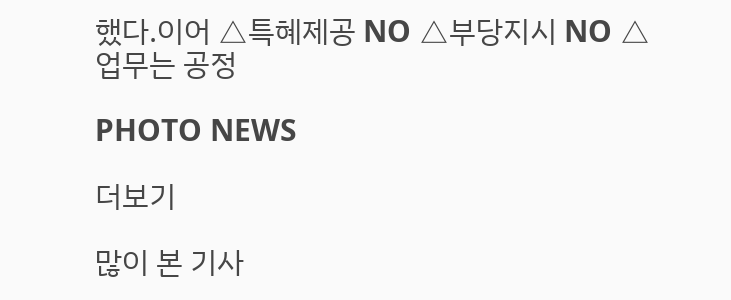했다.이어 △특혜제공 NO △부당지시 NO △업무는 공정

PHOTO NEWS

더보기

많이 본 기사